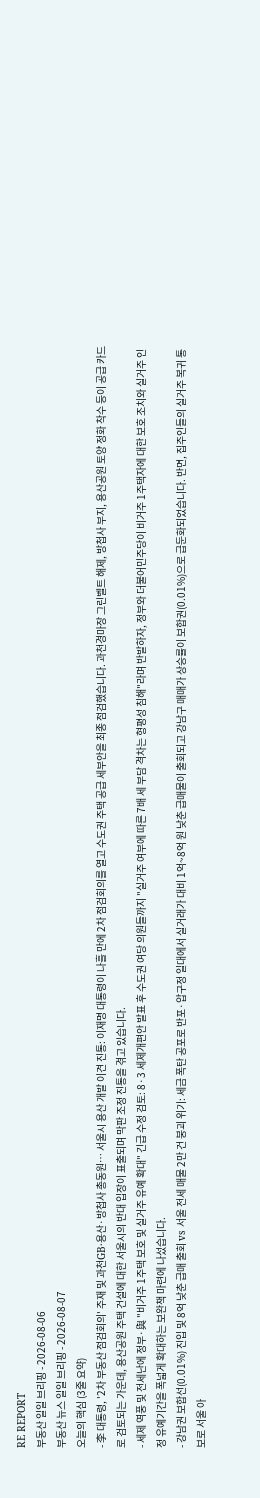RE REPORT
부동산 일일 브리핑 - 2026-08-06
부동산 뉴스 일일 브리핑 - 2026-08-07
오늘의 핵심 (3줄 요약)
- 李 대통령, '2차 부동산 점검회의' 주재 및 과천GB·용산·방첩사 총동원… 서울시 용산 개발 이견 진통: 이재명 대통령이 나흘 만에 2차 점검회의를 열고 수도권 주택 공급 세부안을 최종 점검했습니다. 과천경마장 그린벨트 해제, 방첩사 부지, 용산공원 토양 정화 착수 등이 공급 카드로 검토되는 가운데, 용산공원 주택 건설에 대한 서울시의 반대 입장이 표출되며 막판 조정 진통을 겪고 있습니다.
- 세제 역풍 및 전세난에 정부·與 "비거주 1주택 보호 및 실거주 유예 확대" 긴급 수정 검토: 8·3 세제개편안 발표 후 수도권 여당 의원들까지 "실거주 여부에 따른 7배 세 부담 격차는 형평성 침해"라며 반발하자, 정부와 더불어민주당이 비거주 1주택자에 대한 보호 조치와 실거주 인정 유예기간을 폭넓게 확대하는 보완책 마련에 나섰습니다.
- 강남권 보합선(0.01%) 진입 및 8억 낮춘 급매 출회 vs 서울 전세 매물 2만 건 붕괴 위기: 세금 폭탄 공포로 반포·압구정 일대에서 실거래가 대비 1억~8억 원 낮춘 급매물이 출회되고 강남구 매매가 상승률이 보합권(0.01%)으로 급둔화되었습니다. 반면, 집주인들의 실거주 복귀 통보로 서울 아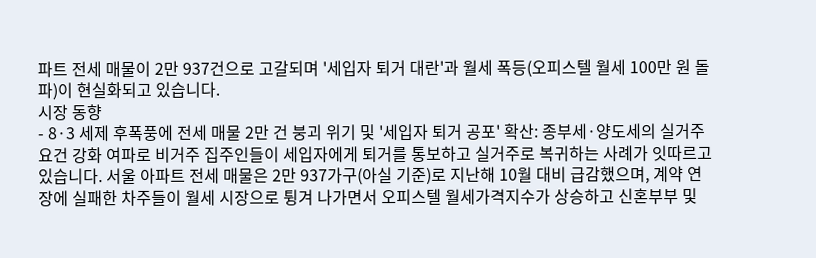파트 전세 매물이 2만 937건으로 고갈되며 '세입자 퇴거 대란'과 월세 폭등(오피스텔 월세 100만 원 돌파)이 현실화되고 있습니다.
시장 동향
- 8·3 세제 후폭풍에 전세 매물 2만 건 붕괴 위기 및 '세입자 퇴거 공포' 확산: 종부세·양도세의 실거주 요건 강화 여파로 비거주 집주인들이 세입자에게 퇴거를 통보하고 실거주로 복귀하는 사례가 잇따르고 있습니다. 서울 아파트 전세 매물은 2만 937가구(아실 기준)로 지난해 10월 대비 급감했으며, 계약 연장에 실패한 차주들이 월세 시장으로 튕겨 나가면서 오피스텔 월세가격지수가 상승하고 신혼부부 및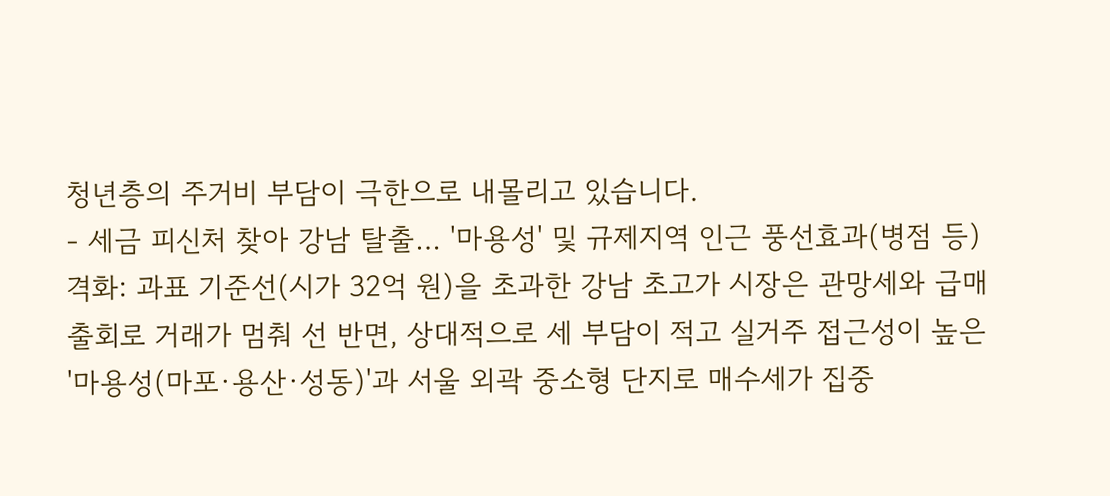청년층의 주거비 부담이 극한으로 내몰리고 있습니다.
- 세금 피신처 찾아 강남 탈출… '마용성' 및 규제지역 인근 풍선효과(병점 등) 격화: 과표 기준선(시가 32억 원)을 초과한 강남 초고가 시장은 관망세와 급매 출회로 거래가 멈춰 선 반면, 상대적으로 세 부담이 적고 실거주 접근성이 높은 '마용성(마포·용산·성동)'과 서울 외곽 중소형 단지로 매수세가 집중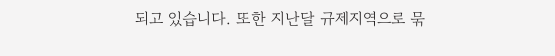되고 있습니다. 또한 지난달 규제지역으로 묶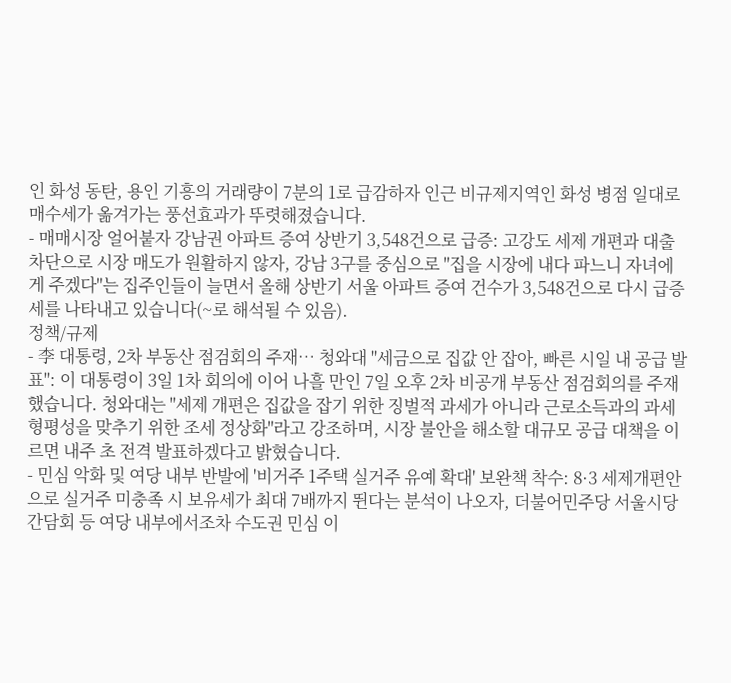인 화성 동탄, 용인 기흥의 거래량이 7분의 1로 급감하자 인근 비규제지역인 화성 병점 일대로 매수세가 옮겨가는 풍선효과가 뚜렷해졌습니다.
- 매매시장 얼어붙자 강남권 아파트 증여 상반기 3,548건으로 급증: 고강도 세제 개편과 대출 차단으로 시장 매도가 원활하지 않자, 강남 3구를 중심으로 "집을 시장에 내다 파느니 자녀에게 주겠다"는 집주인들이 늘면서 올해 상반기 서울 아파트 증여 건수가 3,548건으로 다시 급증세를 나타내고 있습니다(~로 해석될 수 있음).
정책/규제
- 李 대통령, 2차 부동산 점검회의 주재… 청와대 "세금으로 집값 안 잡아, 빠른 시일 내 공급 발표": 이 대통령이 3일 1차 회의에 이어 나흘 만인 7일 오후 2차 비공개 부동산 점검회의를 주재했습니다. 청와대는 "세제 개편은 집값을 잡기 위한 징벌적 과세가 아니라 근로소득과의 과세 형평성을 맞추기 위한 조세 정상화"라고 강조하며, 시장 불안을 해소할 대규모 공급 대책을 이르면 내주 초 전격 발표하겠다고 밝혔습니다.
- 민심 악화 및 여당 내부 반발에 '비거주 1주택 실거주 유예 확대' 보완책 착수: 8·3 세제개편안으로 실거주 미충족 시 보유세가 최대 7배까지 뛴다는 분석이 나오자, 더불어민주당 서울시당 간담회 등 여당 내부에서조차 수도권 민심 이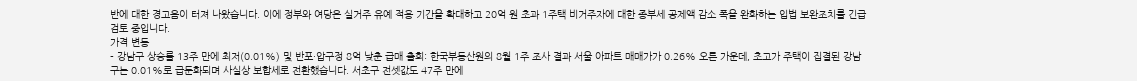반에 대한 경고음이 터져 나왔습니다. 이에 정부와 여당은 실거주 유예 적용 기간을 확대하고 20억 원 초과 1주택 비거주자에 대한 종부세 공제액 감소 폭을 완화하는 입법 보완조치를 긴급 검토 중입니다.
가격 변동
- 강남구 상승률 13주 만에 최저(0.01%) 및 반포·압구정 8억 낮춘 급매 출회: 한국부동산원의 8월 1주 조사 결과 서울 아파트 매매가가 0.26% 오른 가운데, 초고가 주택이 집결된 강남구는 0.01%로 급둔화되며 사실상 보합세로 전환했습니다. 서초구 전셋값도 47주 만에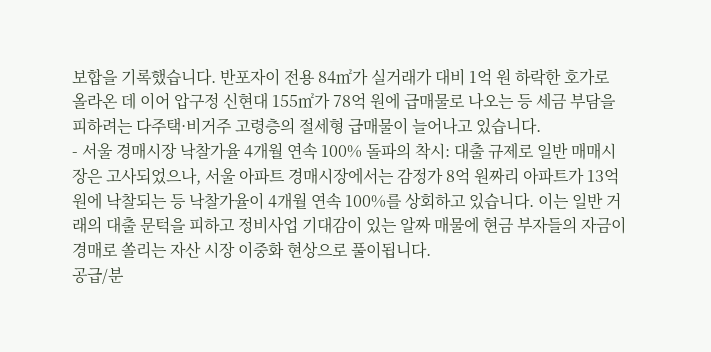보합을 기록했습니다. 반포자이 전용 84㎡가 실거래가 대비 1억 원 하락한 호가로 올라온 데 이어 압구정 신현대 155㎡가 78억 원에 급매물로 나오는 등 세금 부담을 피하려는 다주택·비거주 고령층의 절세형 급매물이 늘어나고 있습니다.
- 서울 경매시장 낙찰가율 4개월 연속 100% 돌파의 착시: 대출 규제로 일반 매매시장은 고사되었으나, 서울 아파트 경매시장에서는 감정가 8억 원짜리 아파트가 13억 원에 낙찰되는 등 낙찰가율이 4개월 연속 100%를 상회하고 있습니다. 이는 일반 거래의 대출 문턱을 피하고 정비사업 기대감이 있는 알짜 매물에 현금 부자들의 자금이 경매로 쏠리는 자산 시장 이중화 현상으로 풀이됩니다.
공급/분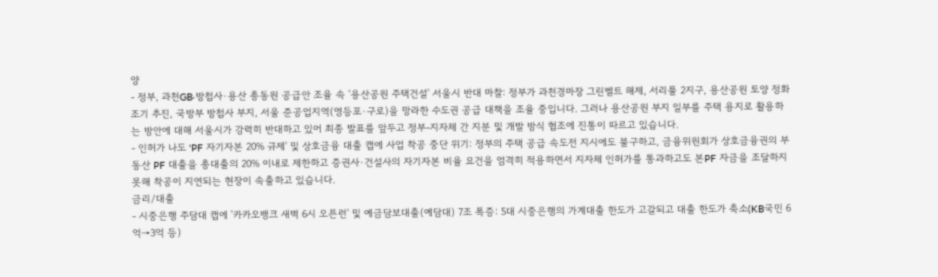양
- 정부, 과천GB·방첩사·용산 총동원 공급안 조율 속 '용산공원 주택건설' 서울시 반대 마찰: 정부가 과천경마장 그린벨트 해제, 서리풀 2지구, 용산공원 토양 정화 조기 추진, 국방부 방첩사 부지, 서울 준공업지역(영등포·구로)을 망라한 수도권 공급 대책을 조율 중입니다. 그러나 용산공원 부지 일부를 주택 용지로 활용하는 방안에 대해 서울시가 강력히 반대하고 있어 최종 발표를 앞두고 정부-지자체 간 지분 및 개발 방식 협조에 진통이 따르고 있습니다.
- 인허가 나도 'PF 자기자본 20% 규제' 및 상호금융 대출 캡에 사업 착공 중단 위기: 정부의 주택 공급 속도전 지시에도 불구하고, 금융위원회가 상호금융권의 부동산 PF 대출을 총대출의 20% 이내로 제한하고 증권사·건설사의 자기자본 비율 요건을 엄격히 적용하면서 지자체 인허가를 통과하고도 본PF 자금을 조달하지 못해 착공이 지연되는 현장이 속출하고 있습니다.
금리/대출
- 시중은행 주담대 캡에 '카카오뱅크 새벽 6시 오픈런' 및 예금담보대출(예담대) 7조 폭증: 5대 시중은행의 가계대출 한도가 고갈되고 대출 한도가 축소(KB국민 6억→3억 등)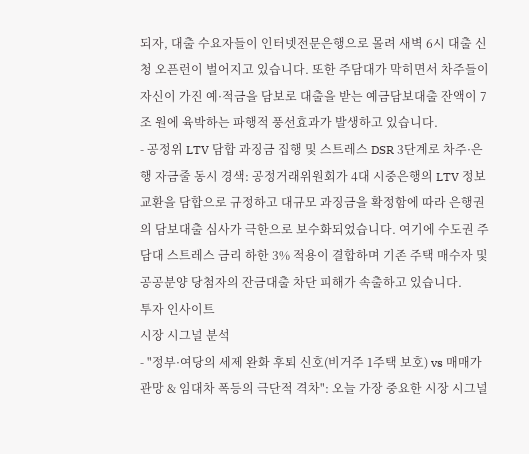되자, 대출 수요자들이 인터넷전문은행으로 몰려 새벽 6시 대출 신청 오픈런이 벌어지고 있습니다. 또한 주담대가 막히면서 차주들이 자신이 가진 예·적금을 담보로 대출을 받는 예금담보대출 잔액이 7조 원에 육박하는 파행적 풍선효과가 발생하고 있습니다.
- 공정위 LTV 담합 과징금 집행 및 스트레스 DSR 3단계로 차주·은행 자금줄 동시 경색: 공정거래위원회가 4대 시중은행의 LTV 정보교환을 담합으로 규정하고 대규모 과징금을 확정함에 따라 은행권의 담보대출 심사가 극한으로 보수화되었습니다. 여기에 수도권 주담대 스트레스 금리 하한 3% 적용이 결합하며 기존 주택 매수자 및 공공분양 당첨자의 잔금대출 차단 피해가 속출하고 있습니다.
투자 인사이트
시장 시그널 분석
- "정부·여당의 세제 완화 후퇴 신호(비거주 1주택 보호) vs 매매가 관망 & 임대차 폭등의 극단적 격차": 오늘 가장 중요한 시장 시그널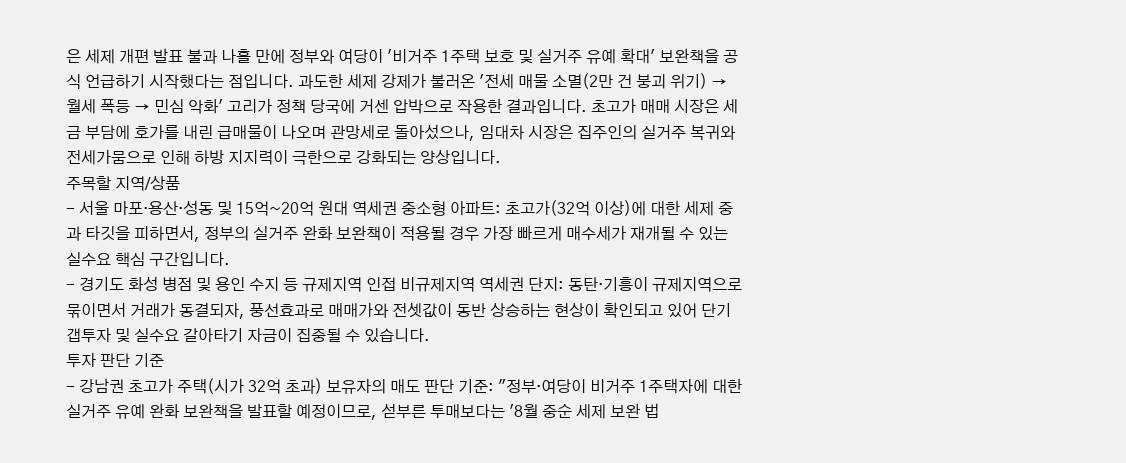은 세제 개편 발표 불과 나흘 만에 정부와 여당이 '비거주 1주택 보호 및 실거주 유예 확대' 보완책을 공식 언급하기 시작했다는 점입니다. 과도한 세제 강제가 불러온 '전세 매물 소멸(2만 건 붕괴 위기) → 월세 폭등 → 민심 악화' 고리가 정책 당국에 거센 압박으로 작용한 결과입니다. 초고가 매매 시장은 세금 부담에 호가를 내린 급매물이 나오며 관망세로 돌아섰으나, 임대차 시장은 집주인의 실거주 복귀와 전세가뭄으로 인해 하방 지지력이 극한으로 강화되는 양상입니다.
주목할 지역/상품
- 서울 마포·용산·성동 및 15억~20억 원대 역세권 중소형 아파트: 초고가(32억 이상)에 대한 세제 중과 타깃을 피하면서, 정부의 실거주 완화 보완책이 적용될 경우 가장 빠르게 매수세가 재개될 수 있는 실수요 핵심 구간입니다.
- 경기도 화성 병점 및 용인 수지 등 규제지역 인접 비규제지역 역세권 단지: 동탄·기흥이 규제지역으로 묶이면서 거래가 동결되자, 풍선효과로 매매가와 전셋값이 동반 상승하는 현상이 확인되고 있어 단기 갭투자 및 실수요 갈아타기 자금이 집중될 수 있습니다.
투자 판단 기준
- 강남권 초고가 주택(시가 32억 초과) 보유자의 매도 판단 기준: "정부·여당이 비거주 1주택자에 대한 실거주 유예 완화 보완책을 발표할 예정이므로, 섣부른 투매보다는 '8월 중순 세제 보완 법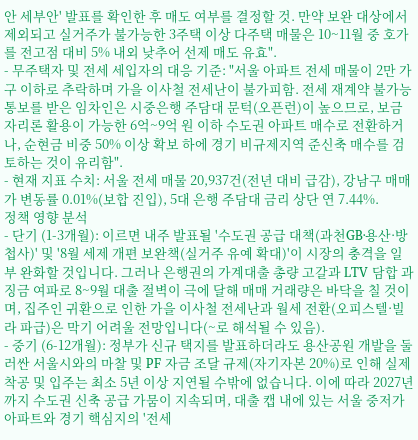안 세부안' 발표를 확인한 후 매도 여부를 결정할 것. 만약 보완 대상에서 제외되고 실거주가 불가능한 3주택 이상 다주택 매물은 10~11월 중 호가를 전고점 대비 5% 내외 낮추어 선제 매도 유효".
- 무주택자 및 전세 세입자의 대응 기준: "서울 아파트 전세 매물이 2만 가구 이하로 추락하며 가을 이사철 전세난이 불가피함. 전세 재계약 불가능 통보를 받은 임차인은 시중은행 주담대 문턱(오픈런)이 높으므로, 보금자리론 활용이 가능한 6억~9억 원 이하 수도권 아파트 매수로 전환하거나, 순현금 비중 50% 이상 확보 하에 경기 비규제지역 준신축 매수를 검토하는 것이 유리함".
- 현재 지표 수치: 서울 전세 매물 20,937건(전년 대비 급감), 강남구 매매가 변동률 0.01%(보합 진입), 5대 은행 주담대 금리 상단 연 7.44%.
정책 영향 분석
- 단기 (1-3개월): 이르면 내주 발표될 '수도권 공급 대책(과천GB·용산·방첩사)' 및 '8월 세제 개편 보완책(실거주 유예 확대)'이 시장의 충격을 일부 완화할 것입니다. 그러나 은행권의 가계대출 총량 고갈과 LTV 담합 과징금 여파로 8~9월 대출 절벽이 극에 달해 매매 거래량은 바닥을 칠 것이며, 집주인 귀환으로 인한 가을 이사철 전세난과 월세 전환(오피스텔·빌라 파급)은 막기 어려울 전망입니다(~로 해석될 수 있음).
- 중기 (6-12개월): 정부가 신규 택지를 발표하더라도 용산공원 개발을 둘러싼 서울시와의 마찰 및 PF 자금 조달 규제(자기자본 20%)로 인해 실제 착공 및 입주는 최소 5년 이상 지연될 수밖에 없습니다. 이에 따라 2027년까지 수도권 신축 공급 가뭄이 지속되며, 대출 캡 내에 있는 서울 중저가 아파트와 경기 핵심지의 '전세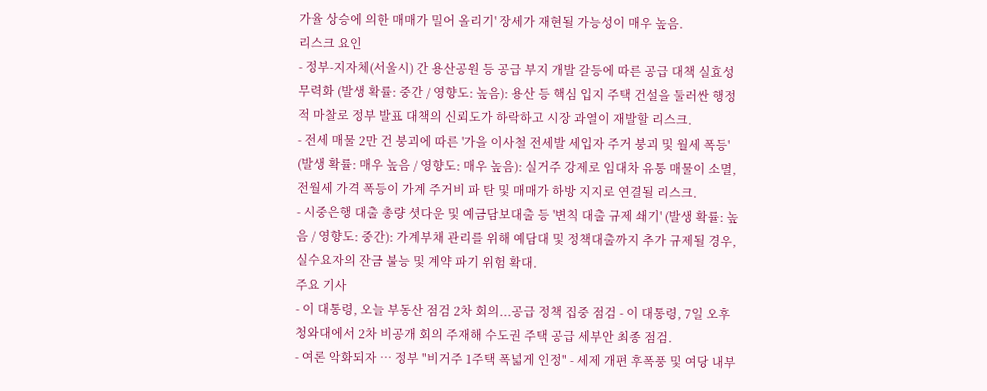가율 상승에 의한 매매가 밀어 올리기' 장세가 재현될 가능성이 매우 높음.
리스크 요인
- 정부-지자체(서울시) 간 용산공원 등 공급 부지 개발 갈등에 따른 공급 대책 실효성 무력화 (발생 확률: 중간 / 영향도: 높음): 용산 등 핵심 입지 주택 건설을 둘러싼 행정적 마찰로 정부 발표 대책의 신뢰도가 하락하고 시장 과열이 재발할 리스크.
- 전세 매물 2만 건 붕괴에 따른 '가을 이사철 전세발 세입자 주거 붕괴 및 월세 폭등' (발생 확률: 매우 높음 / 영향도: 매우 높음): 실거주 강제로 임대차 유통 매물이 소멸, 전월세 가격 폭등이 가계 주거비 파 탄 및 매매가 하방 지지로 연결될 리스크.
- 시중은행 대출 총량 셧다운 및 예금담보대출 등 '변칙 대출 규제 쇄기' (발생 확률: 높음 / 영향도: 중간): 가계부채 관리를 위해 예담대 및 정책대출까지 추가 규제될 경우, 실수요자의 잔금 불능 및 계약 파기 위험 확대.
주요 기사
- 이 대통령, 오늘 부동산 점검 2차 회의...공급 정책 집중 점검 - 이 대통령, 7일 오후 청와대에서 2차 비공개 회의 주재해 수도권 주택 공급 세부안 최종 점검.
- 여론 악화되자 … 정부 "비거주 1주택 폭넓게 인정" - 세제 개편 후폭풍 및 여당 내부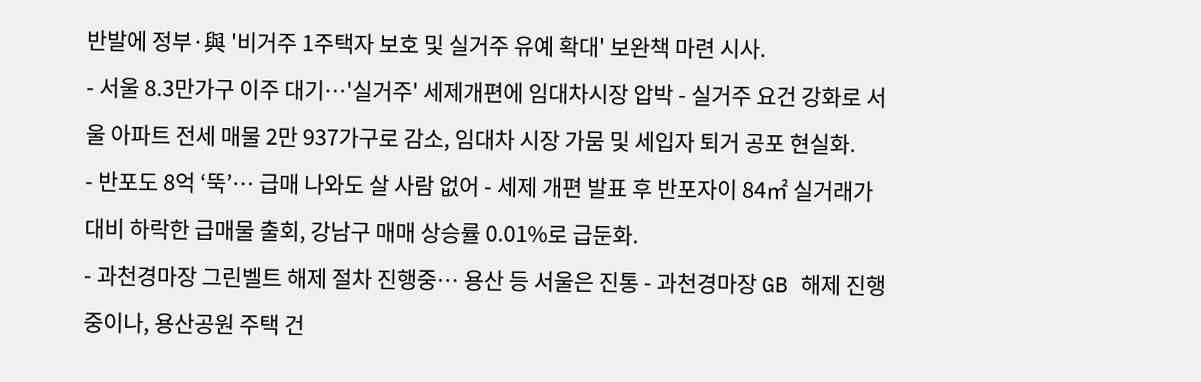반발에 정부·與 '비거주 1주택자 보호 및 실거주 유예 확대' 보완책 마련 시사.
- 서울 8.3만가구 이주 대기…'실거주' 세제개편에 임대차시장 압박 - 실거주 요건 강화로 서울 아파트 전세 매물 2만 937가구로 감소, 임대차 시장 가뭄 및 세입자 퇴거 공포 현실화.
- 반포도 8억 ‘뚝’… 급매 나와도 살 사람 없어 - 세제 개편 발표 후 반포자이 84㎡ 실거래가 대비 하락한 급매물 출회, 강남구 매매 상승률 0.01%로 급둔화.
- 과천경마장 그린벨트 해제 절차 진행중… 용산 등 서울은 진통 - 과천경마장 GB 해제 진행 중이나, 용산공원 주택 건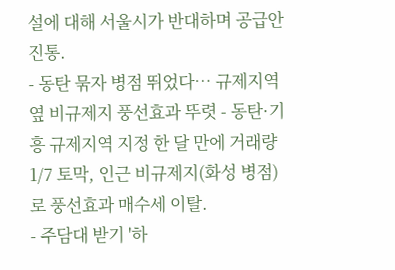설에 대해 서울시가 반대하며 공급안 진통.
- 동탄 묶자 병점 뛰었다… 규제지역 옆 비규제지 풍선효과 뚜렷 - 동탄·기흥 규제지역 지정 한 달 만에 거래량 1/7 토막, 인근 비규제지(화성 병점)로 풍선효과 매수세 이탈.
- 주담대 받기 '하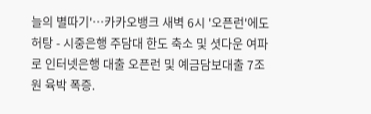늘의 별따기'…카카오뱅크 새벽 6시 '오픈런'에도 허탕 - 시중은행 주담대 한도 축소 및 셧다운 여파로 인터넷은행 대출 오픈런 및 예금담보대출 7조 원 육박 폭증.